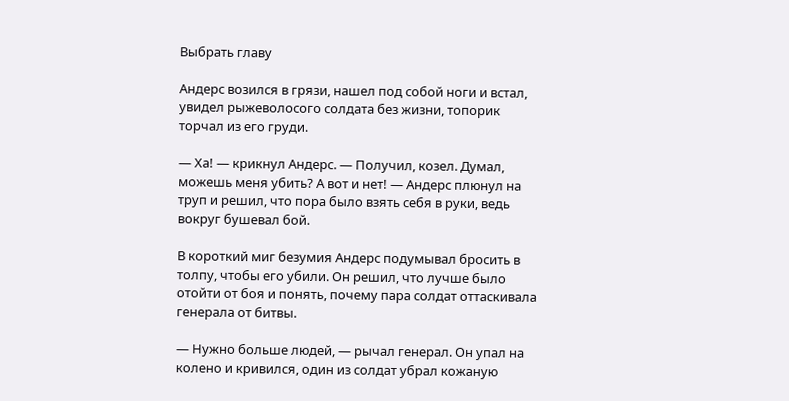Выбрать главу

Андерс возился в грязи, нашел под собой ноги и встал, увидел рыжеволосого солдата без жизни, топорик торчал из его груди.

— Ха! — крикнул Андерс. — Получил, козел. Думал, можешь меня убить? А вот и нет! — Андерс плюнул на труп и решил, что пора было взять себя в руки, ведь вокруг бушевал бой.

В короткий миг безумия Андерс подумывал бросить в толпу, чтобы его убили. Он решил, что лучше было отойти от боя и понять, почему пара солдат оттаскивала генерала от битвы.

— Нужно больше людей, — рычал генерал. Он упал на колено и кривился, один из солдат убрал кожаную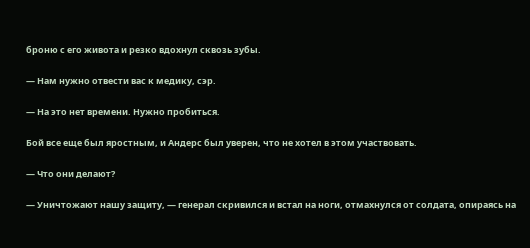броню с его живота и резко вдохнул сквозь зубы.

— Нам нужно отвести вас к медику, сэр.

— На это нет времени. Нужно пробиться.

Бой все еще был яростным, и Андерс был уверен, что не хотел в этом участвовать.

— Что они делают?

— Уничтожают нашу защиту, — генерал скривился и встал на ноги, отмахнулся от солдата, опираясь на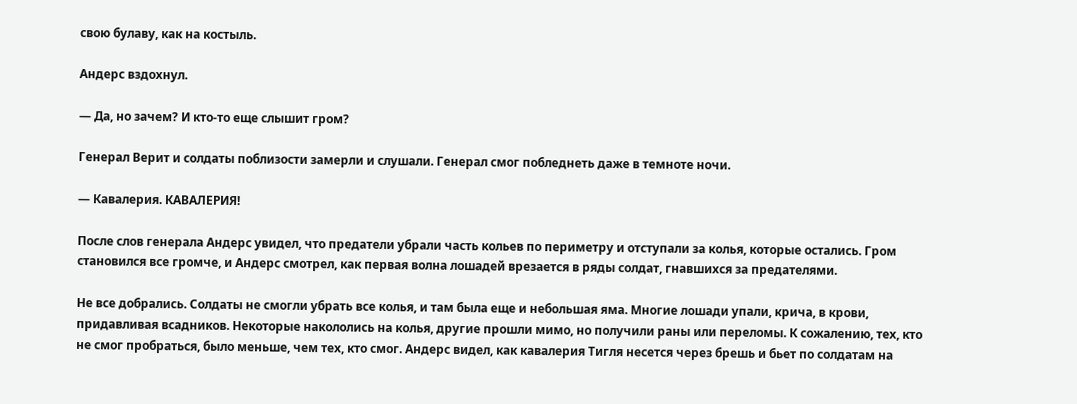свою булаву, как на костыль.

Андерс вздохнул.

— Да, но зачем? И кто-то еще слышит гром?

Генерал Верит и солдаты поблизости замерли и слушали. Генерал смог побледнеть даже в темноте ночи.

— Кавалерия. КАВАЛЕРИЯ!

После слов генерала Андерс увидел, что предатели убрали часть кольев по периметру и отступали за колья, которые остались. Гром становился все громче, и Андерс смотрел, как первая волна лошадей врезается в ряды солдат, гнавшихся за предателями.

Не все добрались. Солдаты не смогли убрать все колья, и там была еще и небольшая яма. Многие лошади упали, крича, в крови, придавливая всадников. Некоторые накололись на колья, другие прошли мимо, но получили раны или переломы. К сожалению, тех, кто не смог пробраться, было меньше, чем тех, кто смог. Андерс видел, как кавалерия Тигля несется через брешь и бьет по солдатам на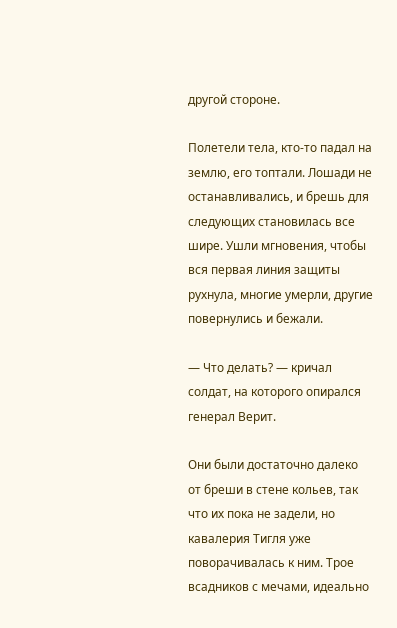другой стороне.

Полетели тела, кто-то падал на землю, его топтали. Лошади не останавливались, и брешь для следующих становилась все шире. Ушли мгновения, чтобы вся первая линия защиты рухнула, многие умерли, другие повернулись и бежали.

— Что делать? — кричал солдат, на которого опирался генерал Верит.

Они были достаточно далеко от бреши в стене кольев, так что их пока не задели, но кавалерия Тигля уже поворачивалась к ним. Трое всадников с мечами, идеально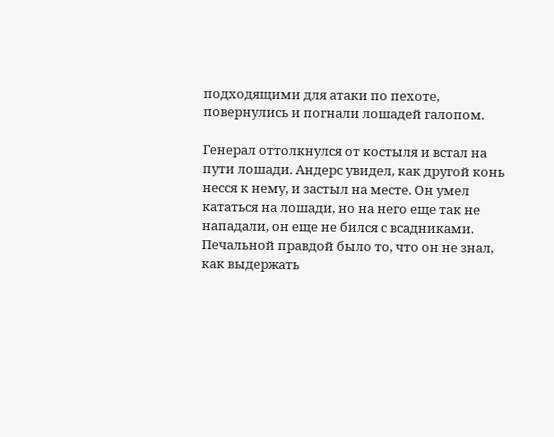подходящими для атаки по пехоте, повернулись и погнали лошадей галопом.

Генерал оттолкнулся от костыля и встал на пути лошади. Андерс увидел, как другой конь несся к нему, и застыл на месте. Он умел кататься на лошади, но на него еще так не нападали, он еще не бился с всадниками. Печальной правдой было то, что он не знал, как выдержать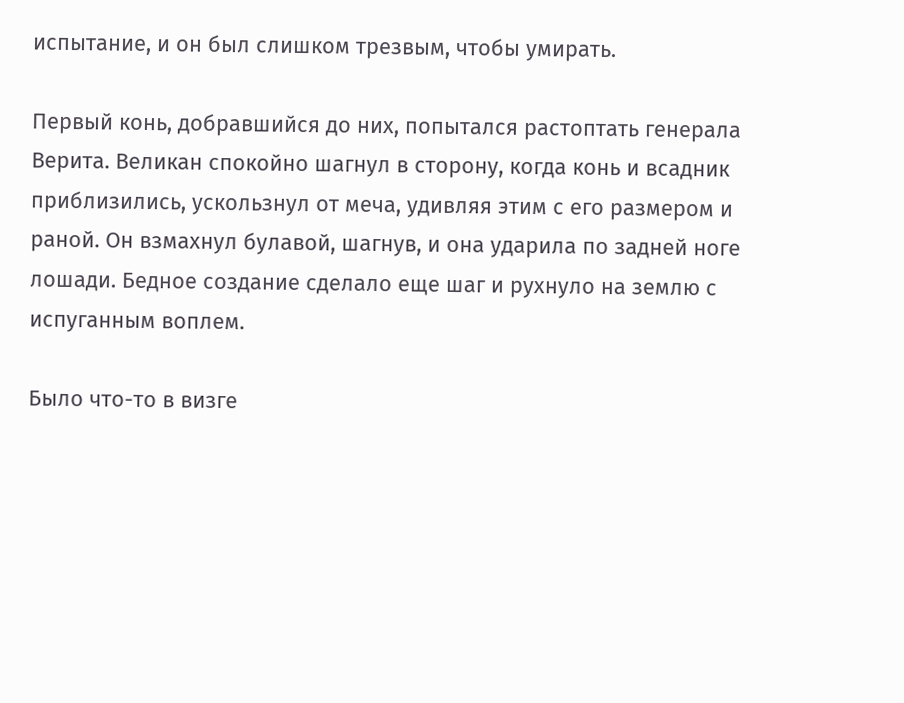испытание, и он был слишком трезвым, чтобы умирать.

Первый конь, добравшийся до них, попытался растоптать генерала Верита. Великан спокойно шагнул в сторону, когда конь и всадник приблизились, ускользнул от меча, удивляя этим с его размером и раной. Он взмахнул булавой, шагнув, и она ударила по задней ноге лошади. Бедное создание сделало еще шаг и рухнуло на землю с испуганным воплем.

Было что-то в визге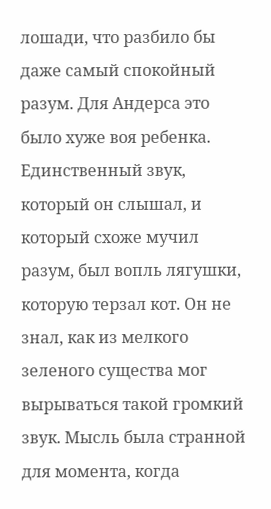лошади, что разбило бы даже самый спокойный разум. Для Андерса это было хуже воя ребенка. Единственный звук, который он слышал, и который схоже мучил разум, был вопль лягушки, которую терзал кот. Он не знал, как из мелкого зеленого существа мог вырываться такой громкий звук. Мысль была странной для момента, когда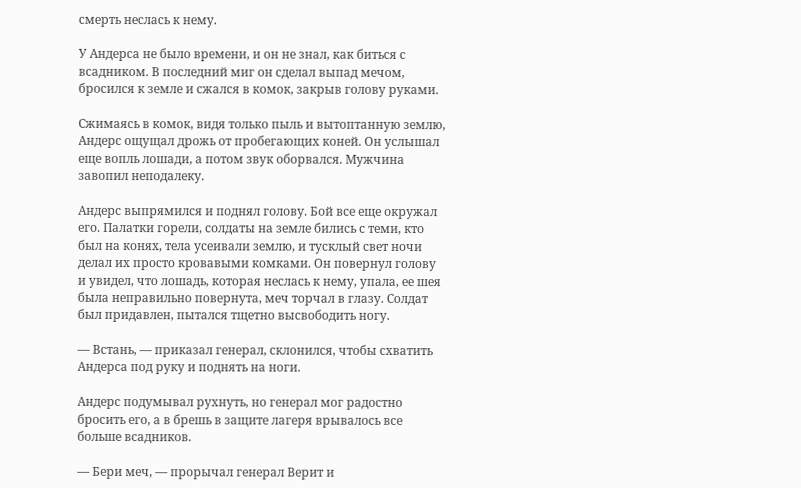смерть неслась к нему.

У Андерса не было времени, и он не знал, как биться с всадником. В последний миг он сделал выпад мечом, бросился к земле и сжался в комок, закрыв голову руками.

Сжимаясь в комок, видя только пыль и вытоптанную землю, Андерс ощущал дрожь от пробегающих коней. Он услышал еще вопль лошади, а потом звук оборвался. Мужчина завопил неподалеку.

Андерс выпрямился и поднял голову. Бой все еще окружал его. Палатки горели, солдаты на земле бились с теми, кто был на конях, тела усеивали землю, и тусклый свет ночи делал их просто кровавыми комками. Он повернул голову и увидел, что лошадь, которая неслась к нему, упала, ее шея была неправильно повернута, меч торчал в глазу. Солдат был придавлен, пытался тщетно высвободить ногу.

— Встань, — приказал генерал, склонился, чтобы схватить Андерса под руку и поднять на ноги.

Андерс подумывал рухнуть, но генерал мог радостно бросить его, а в брешь в защите лагеря врывалось все больше всадников.

— Бери меч, — прорычал генерал Верит и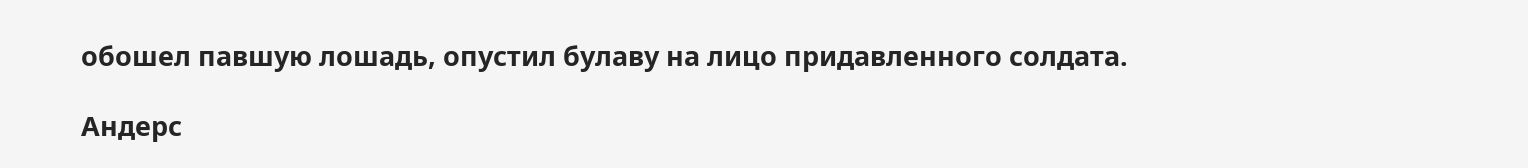обошел павшую лошадь, опустил булаву на лицо придавленного солдата.

Андерс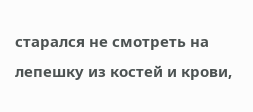старался не смотреть на лепешку из костей и крови,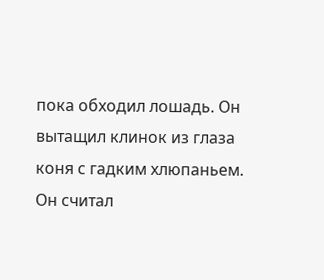пока обходил лошадь. Он вытащил клинок из глаза коня с гадким хлюпаньем. Он считал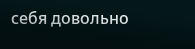себя довольно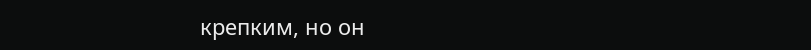крепким, но он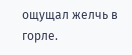ощущал желчь в горле.